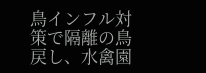鳥インフル対策で隔離の鳥戻し、水禽園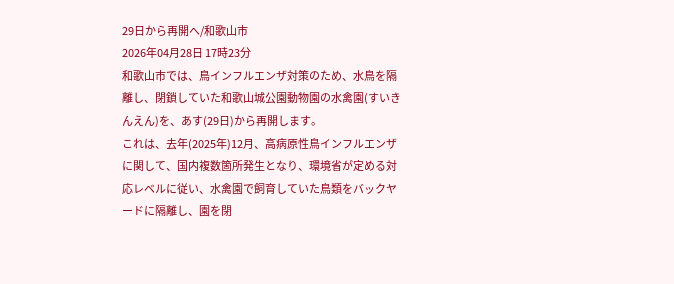29日から再開へ/和歌山市
2026年04月28日 17時23分
和歌山市では、鳥インフルエンザ対策のため、水鳥を隔離し、閉鎖していた和歌山城公園動物園の水禽園(すいきんえん)を、あす(29日)から再開します。
これは、去年(2025年)12月、高病原性鳥インフルエンザに関して、国内複数箇所発生となり、環境省が定める対応レベルに従い、水禽園で飼育していた鳥類をバックヤードに隔離し、園を閉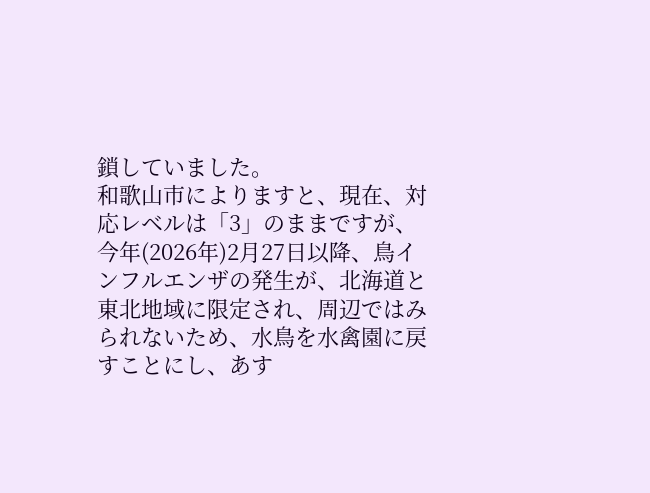鎖していました。
和歌山市によりますと、現在、対応レベルは「3」のままですが、今年(2026年)2月27日以降、鳥インフルエンザの発生が、北海道と東北地域に限定され、周辺ではみられないため、水鳥を水禽園に戻すことにし、あす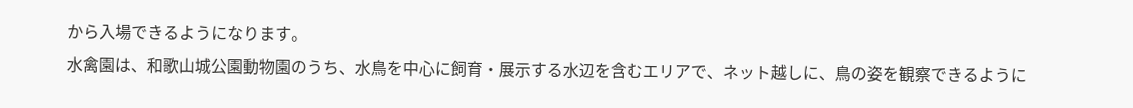から入場できるようになります。
水禽園は、和歌山城公園動物園のうち、水鳥を中心に飼育・展示する水辺を含むエリアで、ネット越しに、鳥の姿を観察できるように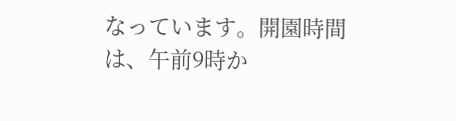なっています。開園時間は、午前9時か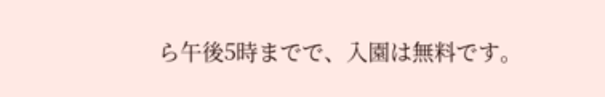ら午後5時までで、入園は無料です。